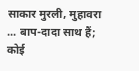साकार मुरली, मुहावरा
... बाप-दादा साथ हैं; कोई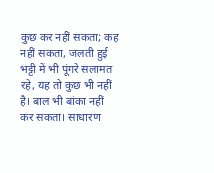कुछ कर नहीं सकता; कह नहीं सकता, जलती हुई भट्टी में भी पूंगरे सलामत रहे, यह तो कुछ भी नहीं है। बाल भी बांका नहीं कर सकता। साधारण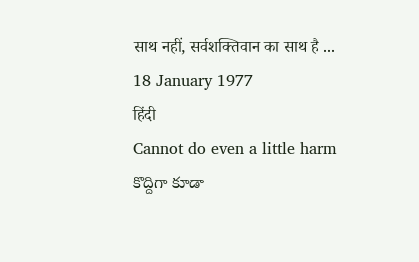साथ नहीं, सर्वशक्तिवान का साथ है ...
18 January 1977
हिंदी
Cannot do even a little harm
కొద్దిగా కూడా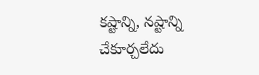కష్టాన్ని, నష్టాన్ని చేకూర్చలేదు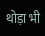थोड़ा भी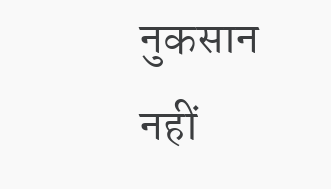नुकसान नहीं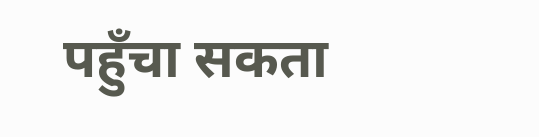पहुँचा सकता